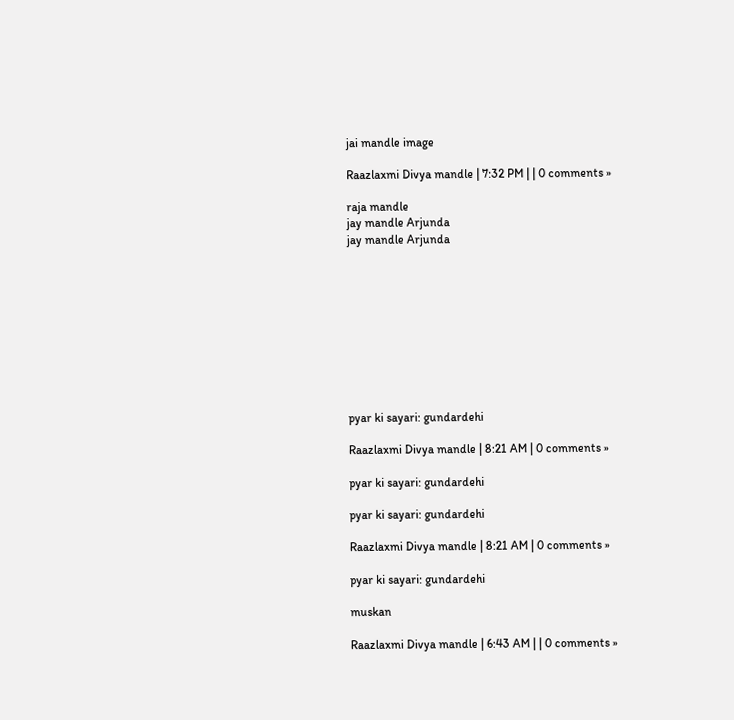jai mandle image

Raazlaxmi Divya mandle | 7:32 PM | | 0 comments »

raja mandle
jay mandle Arjunda
jay mandle Arjunda










pyar ki sayari: gundardehi

Raazlaxmi Divya mandle | 8:21 AM | 0 comments »

pyar ki sayari: gundardehi

pyar ki sayari: gundardehi

Raazlaxmi Divya mandle | 8:21 AM | 0 comments »

pyar ki sayari: gundardehi

muskan

Raazlaxmi Divya mandle | 6:43 AM | | 0 comments »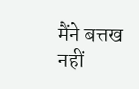मैंने बत्तख नहीं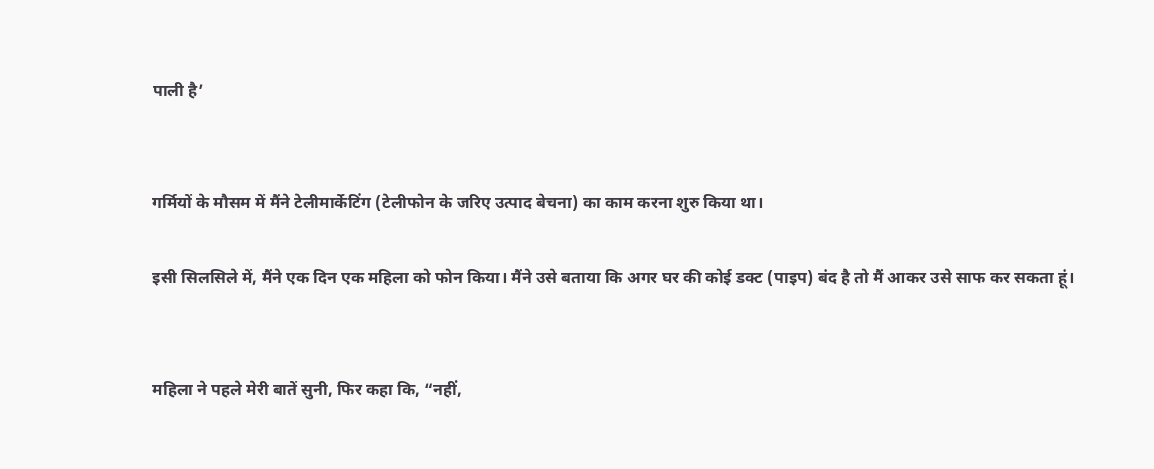पाली है’


गर्मियों के मौसम में मैंने टेलीमार्केटिंग (टेलीफोन के जरिए उत्पाद बेचना) का काम करना शुरु किया था।

इसी सिलसिले में, मैंने एक दिन एक महिला को फोन किया। मैंने उसे बताया कि अगर घर की कोई डक्ट (पाइप) बंद है तो मैं आकर उसे साफ कर सकता हूं।


महिला ने पहले मेरी बातें सुनी, फिर कहा कि, “नहीं,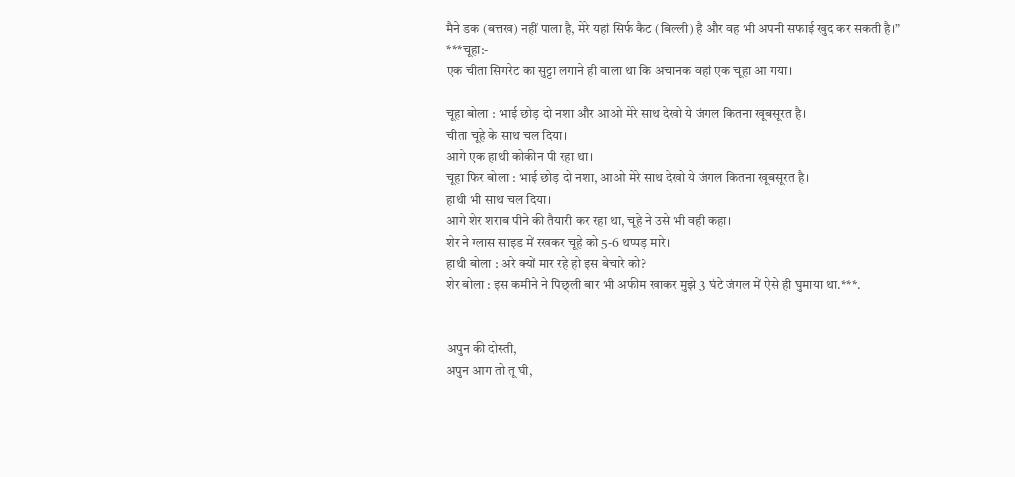मैने डक (बत्तख) नहीं पाला है, मेरे यहां सिर्फ कैट (बिल्ली) है और वह भी अपनी सफाई खुद कर सकती है।”
***चूहा:-
एक चीता सिगरेट का सुट्टा लगाने ही वाला था कि अचानक वहां एक चूहा आ गया।

चूहा बोला : भाई छोड़ दो नशा और आओ मेरे साथ देखो ये जंगल कितना खूबसूरत है।
चीता चूहे के साथ चल दिया।
आगे एक हाथी कोकीन पी रहा था।
चूहा फिर बोला : भाई छोड़ दो नशा, आओ मेरे साथ देखो ये जंगल कितना खूबसूरत है।
हाथी भी साथ चल दिया।
आगे शेर शराब पीने की तैयारी कर रहा था, चूहे ने उसे भी वही कहा।
शेर ने ग्लास साइड में रखकर चूहे को 5-6 थप्पड़ मारे।
हाथी बोला : अरे क्यों मार रहे हो इस बेचारे को?
शेर बोला : इस कमीने ने पिछ्ली बार भी अफीम खाकर मुझे 3 घंटे जंगल में ऐसे ही घुमाया था.***.


अपुन की दोस्ती,
अपुन आग तो तू घी,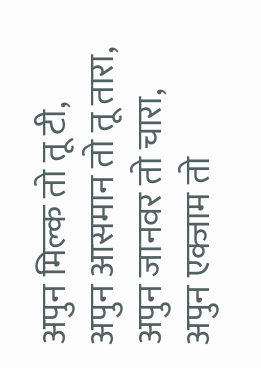अपुन मिल्क तो तू टी,
अपुन आसमान तो तू तारा,
अपुन जानवर तो चारा,
अपुन एक्जाम तो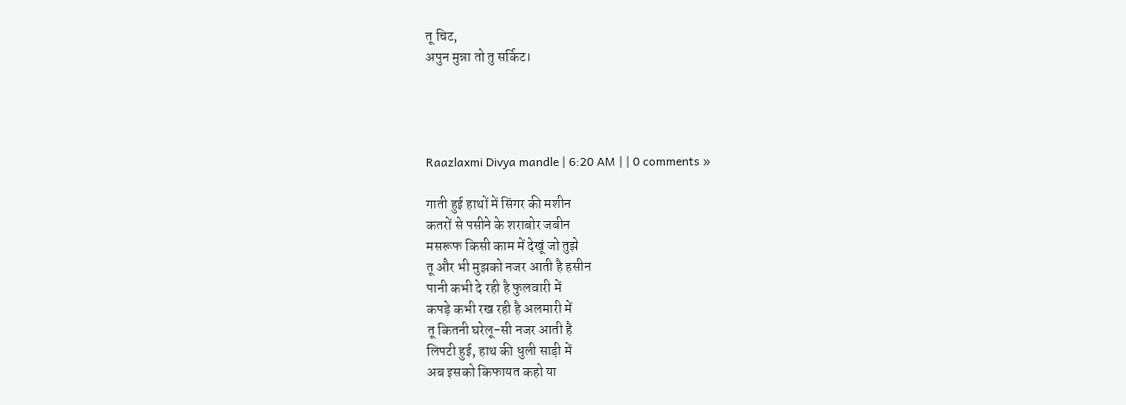तू चिट,
अपुन मुन्ना तो तु सर्किट।




Raazlaxmi Divya mandle | 6:20 AM | | 0 comments »

गाती हुई हाथों में सिंगर की मशीन
कतरों से पसीने के शराबोर जबीन
मसरूफ किसी काम में देखूं जो तुझे
तू और भी मुझको नजर आती है हसीन
पानी कभी दे रही है फुलवारी में
कपड़े कभी रख रही है अलमारी में
तू कितनी घरेलू-सी नजर आती है
लिपटी हुई, हाथ की धुली साड़ी में
अब इसको किफायत कहो या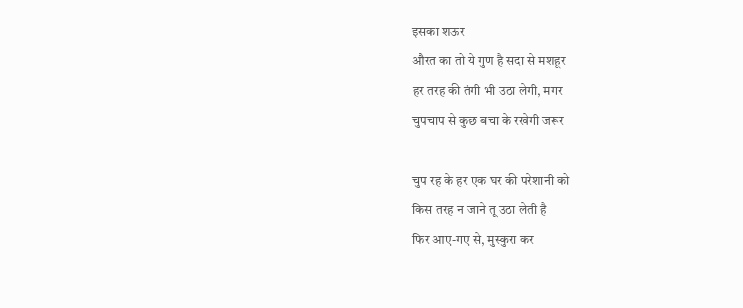इसका शऊर
औरत का तो ये गुण है सदा से मशहूर
हर तरह की तंगी भी उठा लेगी, मगर
चुपचाप से कुछ बचा के रखेगी जरूर

चुप रह के हर एक घर की परेशानी को
किस तरह न जाने तू उठा लेती है
फिर आए-गए से, मुस्कुरा कर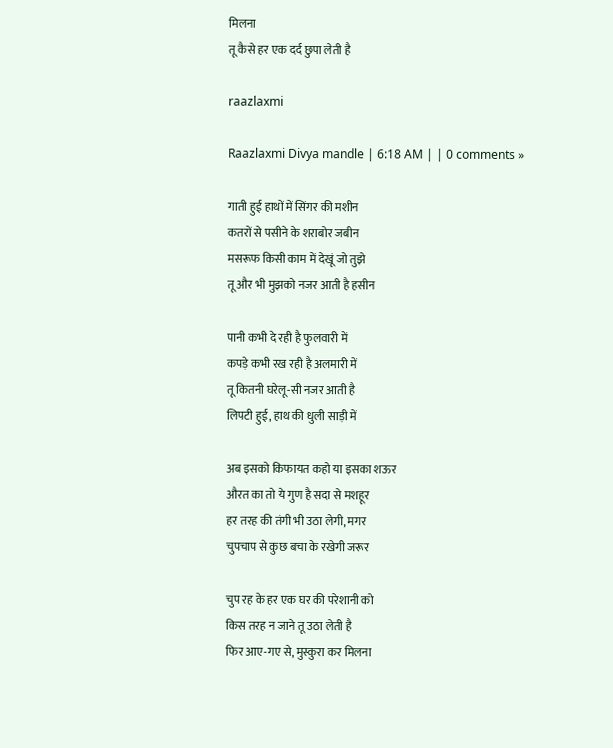मिलना
तू कैसे हर एक दर्द छुपा लेती है

raazlaxmi

Raazlaxmi Divya mandle | 6:18 AM | | 0 comments »

गाती हुई हाथों में सिंगर की मशीन
कतरों से पसीने के शराबोर जबीन
मसरूफ किसी काम में देखूं जो तुझे
तू और भी मुझको नजर आती है हसीन

पानी कभी दे रही है फुलवारी में
कपड़े कभी रख रही है अलमारी में
तू कितनी घरेलू-सी नजर आती है
लिपटी हुई, हाथ की धुली साड़ी में

अब इसको किफायत कहो या इसका शऊर
औरत का तो ये गुण है सदा से मशहूर
हर तरह की तंगी भी उठा लेगी, मगर
चुपचाप से कुछ बचा के रखेगी जरूर

चुप रह के हर एक घर की परेशानी को
किस तरह न जाने तू उठा लेती है
फिर आए-गए से, मुस्कुरा कर मिलना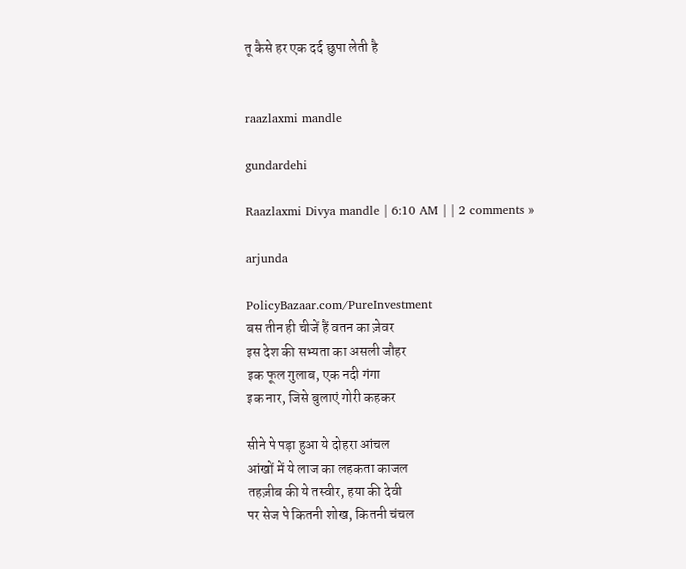तू कैसे हर एक दर्द छुपा लेती है


raazlaxmi mandle

gundardehi

Raazlaxmi Divya mandle | 6:10 AM | | 2 comments »

arjunda

PolicyBazaar.com/PureInvestment
बस तीन ही चीजें हैं वतन का ज़ेवर
इस देश की सभ्यता का असली जौहर
इक फूल गुलाब, एक नदी गंगा
इक नार, जिसे बुलाएं गोरी कहकर

सीने पे पड़ा हुआ ये दोहरा आंचल
आंखों में ये लाज का लहकता काजल
तहज़ीब की ये तस्वीर, हया की देवी
पर सेज पे कितनी शोख, कितनी चंचल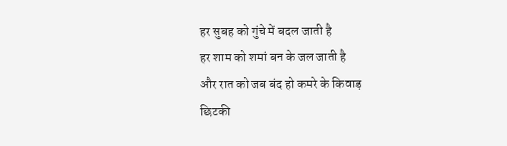हर सुबह को गुंचे में बदल जाती है
हर शाम को शमां बन के जल जाती है
और रात को जब बंद हो कमरे के किवाड़
छिटकी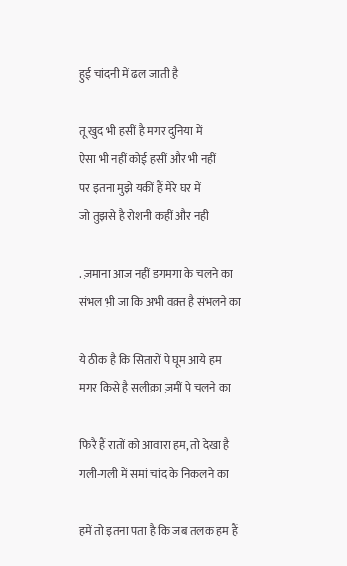हुई चांदनी में ढल जाती है

तू खुद भी हसीं है मगर दुनिया में
ऐसा भी नहीं कोई हसीं और भी नहीं
पर इतना मुझे यकीं हैं मेरे घर में
जो तुझसे है रोशनी कहीं और नही

. ज़माना आज नहीं डगमगा के चलने का
संभल भ़ी जा कि अभी वक़्त है संभलने का

ये ठीक है कि सितारों पे घूम आये हम
मगर किसे है सलीक़ा ज़मीं पे चलने का

फिरै हैं रातों को आवारा हम, तो देखा है
गली-गली में समां चांद के निकलने का

हमें तो इतना पता है कि जब तलक हम हैं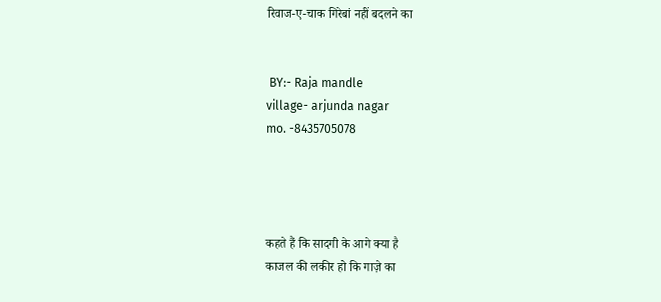रिवाज-ए-चाक गिरेबां नहीं बदलने का


 BY:- Raja mandle
village- arjunda nagar
mo. -8435705078




कहते हैं कि सादगी के आगे क्या है
काजल की लकीर हो कि गाज़े का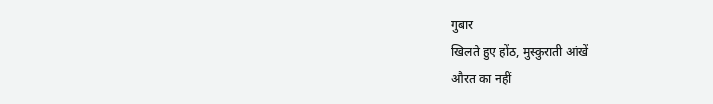गुबार
खिलते हुए होंठ, मुस्कुराती आंखें
औरत का नहीं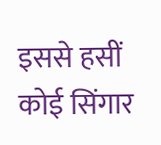इससे हसीं कोई सिंगार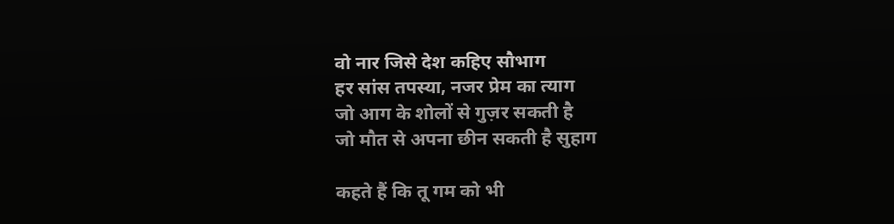वो नार जिसे देश कहिए सौभाग
हर सांस तपस्या, नजर प्रेम का त्याग
जो आग के शोलों से गुज़र सकती है
जो मौत से अपना छीन सकती है सुहाग

कहते हैं कि तू गम को भी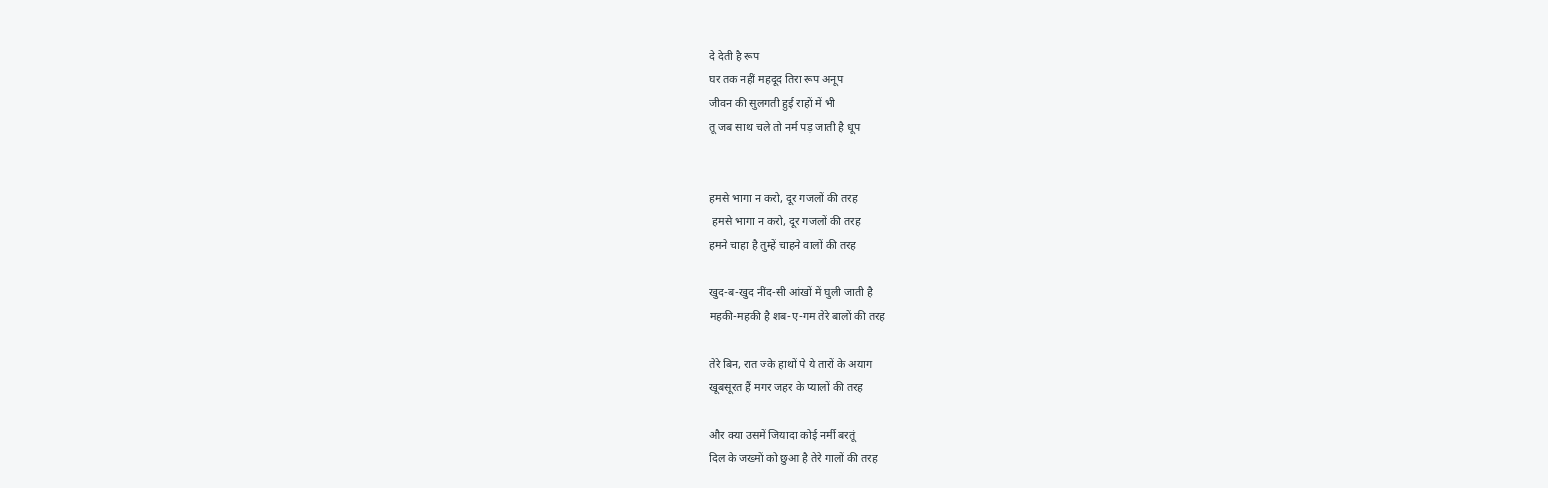दे देती है रूप
घर तक नहीं महदूद तिरा रूप अनूप
जीवन की सुलगती हुई राहों में भी
तू जब साथ चले तो नर्म पड़ जाती है धूप


हमसे भागा न करो, दूर गजलों की तरह
 हमसे भागा न करो, दूर गजलों की तरह
हमने चाहा है तुम्हें चाहने वालों की तरह

खुद-ब-खुद नींद-सी आंखों में घुली जाती है
महकी-महकी है शब-ए-गम तेरे बालों की तरह

तेरे बिन, रात ज्के हाथों पे ये तारों के अयाग
खूबसूरत हैं मगर जहर के प्यालों की तरह

और क्या उसमें जियादा कोई नर्मी बरतूं
दिल के जख्मों को छुआ है तेरे गालों की तरह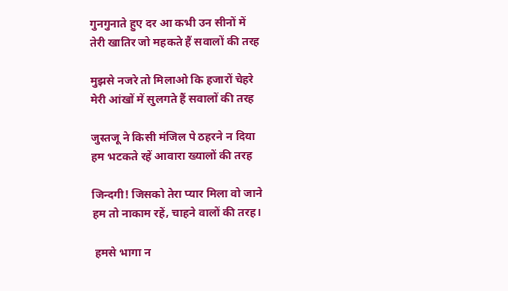गुनगुनाते हुए दर आ कभी उन सीनों में
तेरी खातिर जो महकते हैं सवालों की तरह

मुझसे नजरे तो मिलाओ कि हजारों चेहरे
मेरी आंखों में सुलगते हैं सवालों की तरह

जुस्तजू ने किसी मंजिल पे ठहरने न दिया
हम भटकते रहें आवारा ख्यालों की तरह

जिन्दगी! जिसको तेरा प्यार मिला वो जाने
हम तो नाकाम रहें, चाहने वालों की तरह।

 हमसे भागा न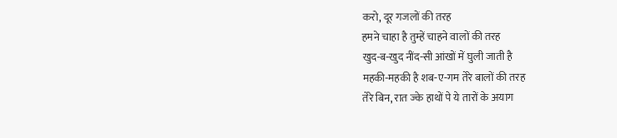करो, दूर गजलों की तरह
हमने चाहा है तुम्हें चाहने वालों की तरह
खुद-ब-खुद नींद-सी आंखों में घुली जाती है
महकी-महकी है शब-ए-गम तेरे बालों की तरह
तेरे बिन, रात ज्के हाथों पे ये तारों के अयाग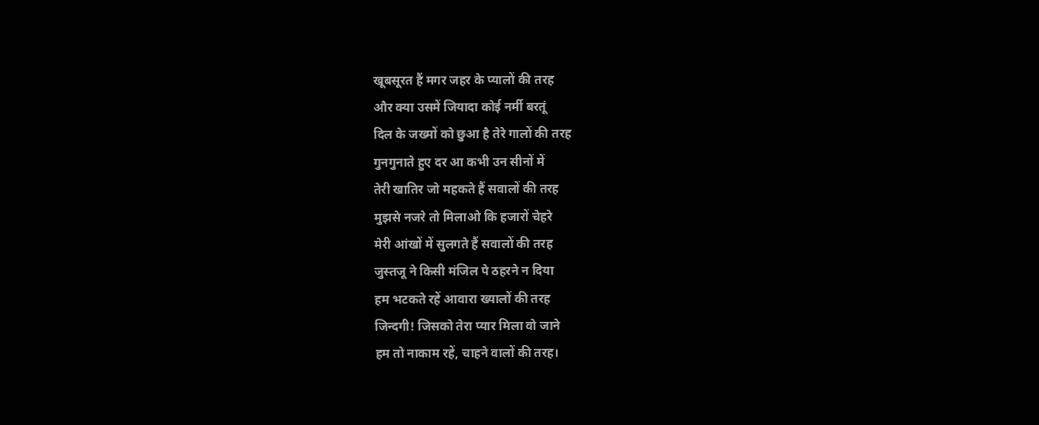खूबसूरत हैं मगर जहर के प्यालों की तरह
और क्या उसमें जियादा कोई नर्मी बरतूं
दिल के जख्मों को छुआ है तेरे गालों की तरह
गुनगुनाते हुए दर आ कभी उन सीनों में
तेरी खातिर जो महकते हैं सवालों की तरह
मुझसे नजरे तो मिलाओ कि हजारों चेहरे
मेरी आंखों में सुलगते हैं सवालों की तरह
जुस्तजू ने किसी मंजिल पे ठहरने न दिया
हम भटकते रहें आवारा ख्यालों की तरह
जिन्दगी! जिसको तेरा प्यार मिला वो जाने
हम तो नाकाम रहें, चाहने वालों की तरह।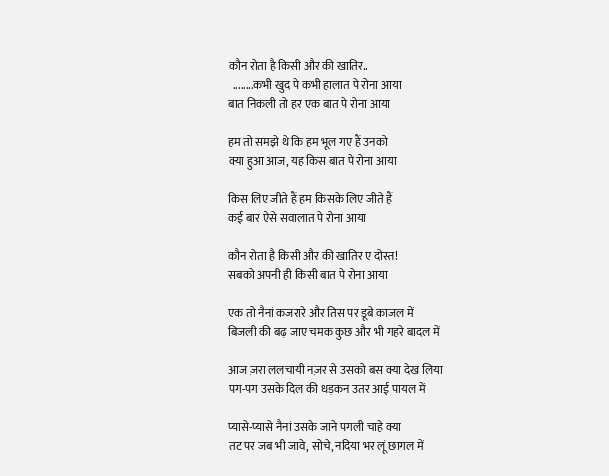कौन रोता है किसी और की खातिर..
  ........कभी खुद पे कभी हालात पे रोना आया
बात निकली तो हर एक बात पे रोना आया

हम तो समझे थे कि हम भूल गए हैं उनको
क्या हुआ आज, यह किस बात पे रोना आया

किस लिए जीते हैं हम किसके लिए जीते हैं
कई बार ऐसे सवालात पे रोना आया

कौन रोता है किसी और की खातिर ए दोस्त!
सबको अपनी ही किसी बात पे रोना आया

एक तो नैनां कजरारे और तिस पर डूबे काजल में
बिजली की बढ़ जाए चमक कुछ और भी गहरे बादल में

आज ज़रा ललचायी नज़र से उसको बस क्या देख लिया
पग-पग उसके दिल की धड़कन उतर आई पायल में

प्यासे-प्यासे नैनां उसके जाने पगली चाहे क्या
तट पर जब भी जावे, सोचे, नदिया भर लूं छागल में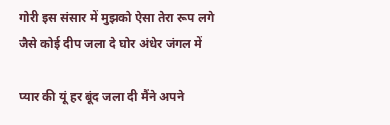गोरी इस संसार में मुझको ऐसा तेरा रूप लगे
जैसे कोई दीप जला दे घोर अंधेर जंगल में

प्यार की यूं हर बूंद जला दी मैंने अपने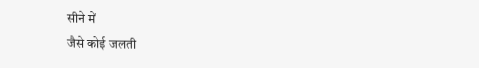सीने में
जैसे कोई जलती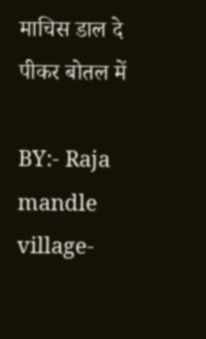माचिस डाल दे पीकर बोतल में

BY:- Raja mandle
village-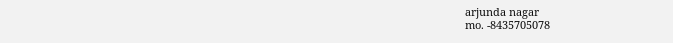arjunda nagar
mo. -8435705078